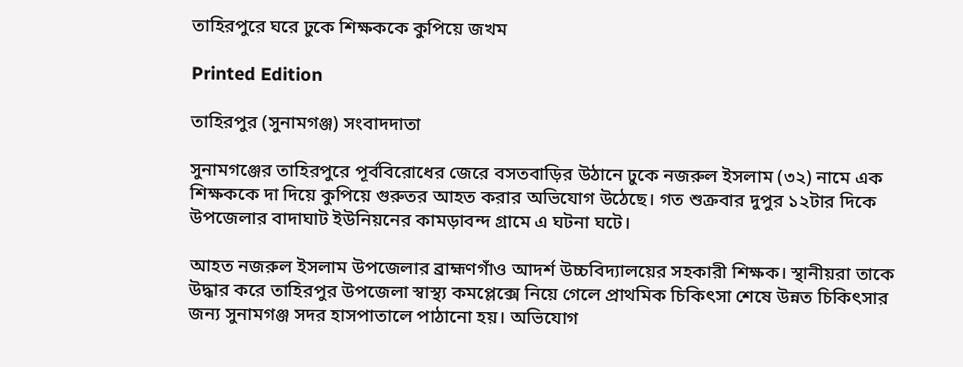তাহিরপুরে ঘরে ঢুকে শিক্ষককে কুপিয়ে জখম

Printed Edition

তাহিরপুর (সুনামগঞ্জ) সংবাদদাতা

সুনামগঞ্জের তাহিরপুরে পূর্ববিরোধের জেরে বসতবাড়ির উঠানে ঢুকে নজরুল ইসলাম (৩২) নামে এক শিক্ষককে দা দিয়ে কুপিয়ে গুরুতর আহত করার অভিযোগ উঠেছে। গত শুক্রবার দুপুর ১২টার দিকে উপজেলার বাদাঘাট ইউনিয়নের কামড়াবন্দ গ্রামে এ ঘটনা ঘটে।

আহত নজরুল ইসলাম উপজেলার ব্রাহ্মণগাঁও আদর্শ উচ্চবিদ্যালয়ের সহকারী শিক্ষক। স্থানীয়রা তাকে উদ্ধার করে তাহিরপুর উপজেলা স্বাস্থ্য কমপ্লেক্সে নিয়ে গেলে প্রাথমিক চিকিৎসা শেষে উন্নত চিকিৎসার জন্য সুনামগঞ্জ সদর হাসপাতালে পাঠানো হয়। অভিযোগ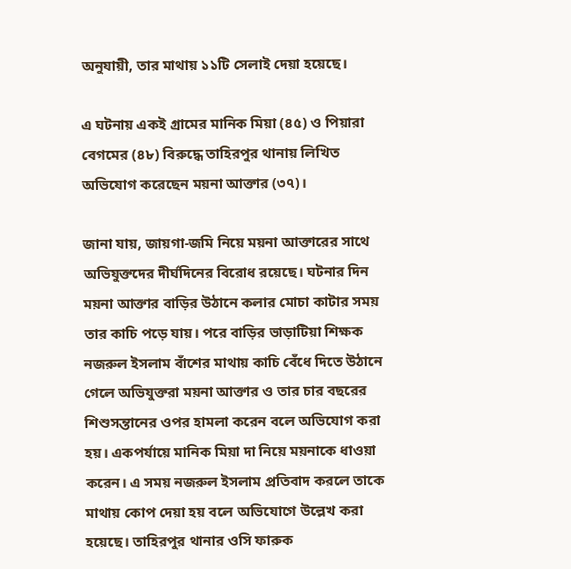অনুযায়ী, তার মাথায় ১১টি সেলাই দেয়া হয়েছে।

এ ঘটনায় একই গ্রামের মানিক মিয়া (৪৫) ও পিয়ারা বেগমের (৪৮) বিরুদ্ধে তাহিরপুর থানায় লিখিত অভিযোগ করেছেন ময়না আক্তার (৩৭)।

জানা যায়, জায়গা-জমি নিয়ে ময়না আক্তারের সাথে অভিযুক্তদের দীর্ঘদিনের বিরোধ রয়েছে। ঘটনার দিন ময়না আক্তার বাড়ির উঠানে কলার মোচা কাটার সময় তার কাচি পড়ে যায়। পরে বাড়ির ভাড়াটিয়া শিক্ষক নজরুল ইসলাম বাঁশের মাথায় কাচি বেঁধে দিতে উঠানে গেলে অভিযুক্তরা ময়না আক্তার ও তার চার বছরের শিশুসন্তানের ওপর হামলা করেন বলে অভিযোগ করা হয়। একপর্যায়ে মানিক মিয়া দা নিয়ে ময়নাকে ধাওয়া করেন। এ সময় নজরুল ইসলাম প্রতিবাদ করলে তাকে মাথায় কোপ দেয়া হয় বলে অভিযোগে উল্লেখ করা হয়েছে। তাহিরপুর থানার ওসি ফারুক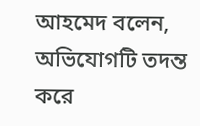আহমেদ বলেন, অভিযোগটি তদন্ত করে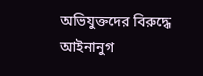অভিযুক্তদের বিরুদ্ধে আইনানুগ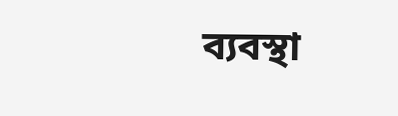ব্যবস্থা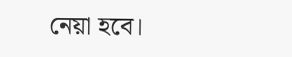নেয়া হবে।